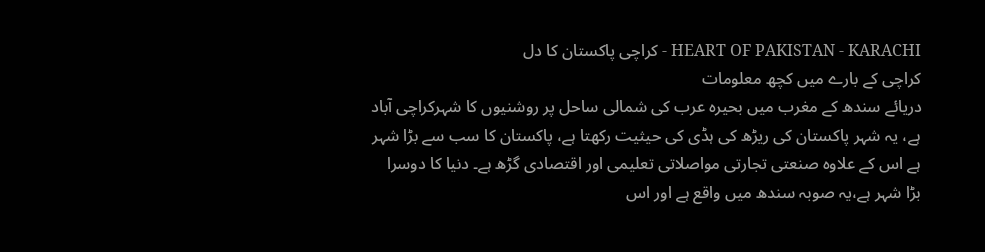HEART OF PAKISTAN - KARACHI - کراچی پاکستان کا دل
کراچی کے بارے میں کچھ معلومات
دریائے سندھ کے مغرب میں بحیرہ عرب کی شمالی ساحل پر روشنیوں کا شہرکراچی آباد ہے، یہ شہر پاکستان کی ریڑھ کی ہڈی کی حیثیت رکھتا ہے، پاکستان کا سب سے بڑا شہر ہے اس کے علاوہ صنعتی تجارتی مواصلاتی تعلیمی اور اقتصادی گڑھ ہے۔ دنیا کا دوسرا بڑا شہر ہے،یہ صوبہ سندھ میں واقع ہے اور اس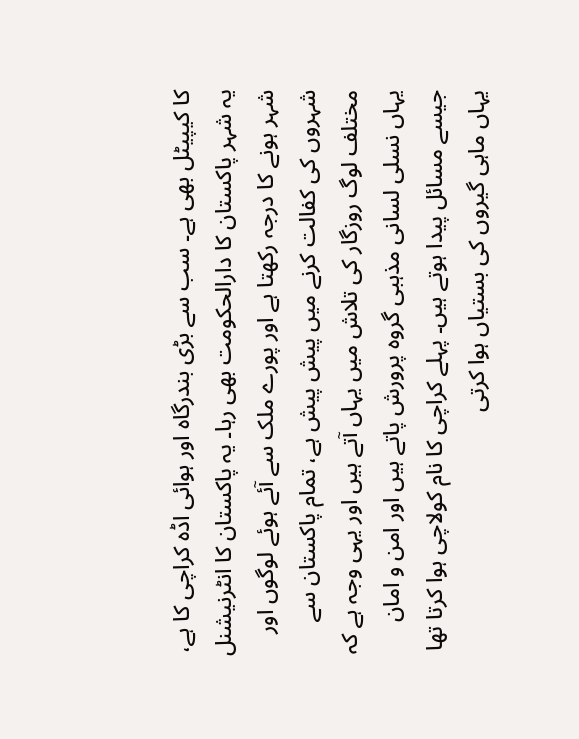کا کیپیٹل بھی ہے۔ سب سے بڑی بندرگاہ اور ہوائی اڈہ کراچی کا ہے، یہ شہر پاکستان کا دارالحکومت بھی رہا۔ یہ پاکستان کا انٹرنیشنل شہر ہونے کا درجہ رکھتا ہے اور پورے ملک سے آئے ہوئے لوگوں اور شہروں کی کفالت کرنے میں پیش پیش ہے، تمام پاکستان سے مختلف لوگ روزگار کی تلاش میں یہاں آتے ہیں اور یہی وجہ ہے کہ یہاں نسلی لسانی مذہبی گروہ پرورش پاتے ہیں اور امن و امان جیسے مسائل پیدا ہوتے ہیں۔ پہلے کراچی کا نام کولاچی ہوا کرتا تھا یہاں ماہی گیروں کی بستیاں ہوا کرتی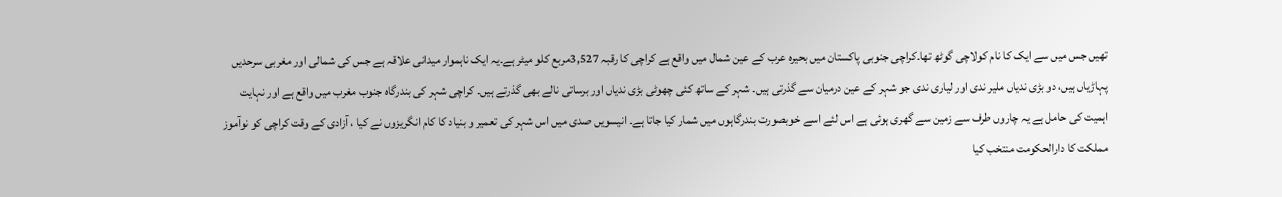تھیں جس میں سے ایک کا نام کولاچی گوٹھ تھا۔کراچی جنوبی پاکستان میں بحیرہ عرب کے عین شمال میں واقع ہے کراچی کا رقبہ 3,527مربع کلو میٹر ہے۔یہ ایک ناہموار میدانی علاقہ ہے جس کی شمالی اور مغربی سرحدیں پہاڑیاں ہیں، دو بڑی ندیاں ملیر ندی اور لیاری ندی جو شہر کے عین درمیان سے گذرتی ہیں۔ شہر کے ساتھ کئی چھوٹی بڑی ندیاں اور برساتی نالے بھی گذرتے ہیں۔ کراچی شہر کی بندرگاہ جنوب مغرب میں واقع ہے اور نہایت اہمیت کی حامل ہے یہ چاروں طرف سے زمین سے گھری ہوئی ہے اس لئے اسے خوبصورت بندرگاہوں میں شمار کیا جاتا ہے۔ انیسویں صدی میں اس شہر کی تعمیر و بنیاد کا کام انگریزوں نے کیا ، آزادی کے وقت کراچی کو نوآموز مملکت کا دارالحکومت منتخب کیا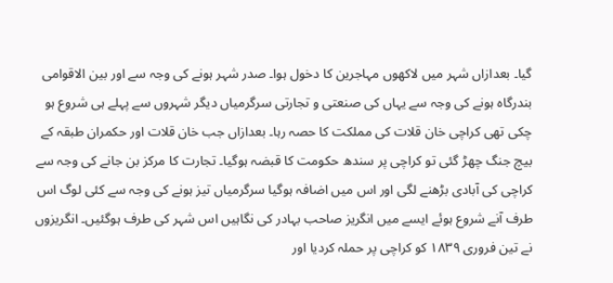گیا۔ بعدازاں شہر میں لاکھوں مہاجرین کا دخول ہوا۔ صدر شہر ہونے کی وجہ سے اور بین الاقوامی بندرگاہ ہونے کی وجہ سے یہاں کی صنعتی و تجارتی سرگرمیاں دیگر شہروں سے پہلے ہی شروع ہو چکی تھی کراچی خان قلات کی مملکت کا حصہ رہا۔ بعدازاں جب خان قلات اور حکمران طبقہ کے بیچ جنگ چھڑ گئی تو کراچی پر سندھ حکومت کا قبضہ ہوگیا۔ تجارت کا مرکز بن جانے کی وجہ سے کراچی کی آبادی بڑھنے لگی اور اس میں اضافہ ہوگیا سرگرمیاں تیز ہونے کی وجہ سے کئی لوگ اس طرف آنے شروع ہوئے ایسے میں انگریز صاحب بہادر کی نگاہیں اس شہر کی طرف ہوگئیں۔ انگریزوں نے تین فروری ۱۸۳۹ کو کراچی پر حملہ کردیا اور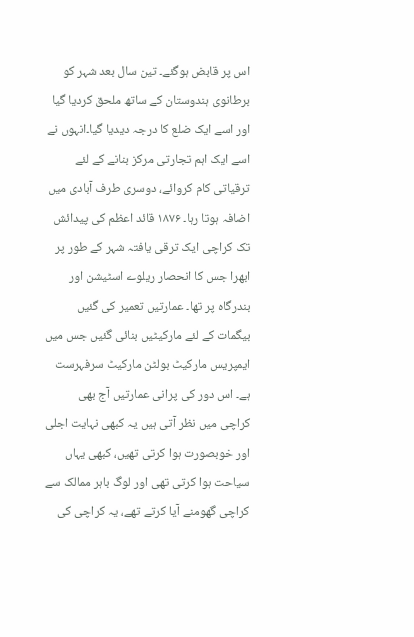اس پر قابض ہوگئے۔ تین سال بعد شہر کو برطانوی ہندوستان کے ساتھ ملحق کردیا گیا اور اسے ایک ضلع کا درجہ دیدیا گیا۔انہوں نے اسے ایک اہم تجارتی مرکز بنانے کے لئے ترقیاتی کام کروائے، دوسری طرف آبادی میں اضافہ ہوتا رہا۔ ۱۸۷۶ قائد اعظم کی پیدائش تک کراچی ایک ترقی یافتہ شہر کے طور پر ابھرا جس کا انحصار ریلوے اسٹیشن اور بندرگاہ پر تھا۔ عمارتیں تعمیر کی گئیں بیگمات کے لئے مارکیٹیں بنائی گئیں جس میں ایمپریس مارکیٹ بولٹن مارکیٹ سرفہرست ہے۔ اس دور کی پرانی عمارتیں آج بھی کراچی میں نظر آتی ہیں یہ کبھی نہایت اجلی اور خوبصورت ہوا کرتی تھیں، کبھی یہاں سیاحت ہوا کرتی تھی اور لوگ باہر ممالک سے کراچی گھومنے آیا کرتے تھے، یہ کراچی کی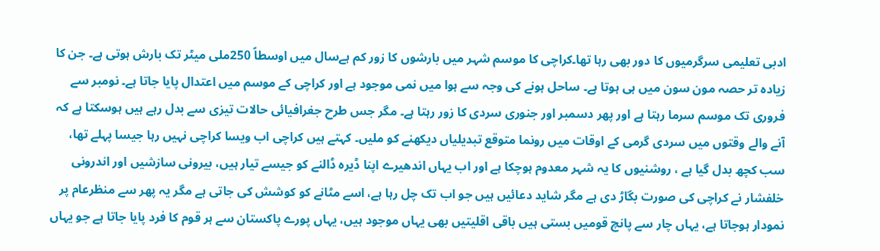ادبی تعلیمی سرگرمیوں کا دور بھی رہا تھا۔کراچی کا موسم شہر میں بارشوں کا زور کم ہےسال میں اوسطاً 250ملی میٹر تک بارش ہوتی ہے۔ جن کا زیادہ تر حصہ مون سون میں ہی ہوتا ہے۔ ساحل ہونے کی وجہ سے ہوا میں نمی موجود ہے اور کراچی کے موسم میں اعتدال پایا جاتا ہے۔ نومبر سے فروری تک موسم سرما رہتا ہے اور پھر دسمبر اور جنوری سردی کا زور رہتا ہے۔ مگر جس طرح جغرافیائی حالات تیزی سے بدل رہے ہیں ہوسکتا ہے کہ آنے والے وقتوں میں سردی گرمی کے اوقات میں رونما متوقع تبدیلیاں دیکھنے کو ملیں۔ کہتے ہیں کراچی اب ویسا کراچی نہیں رہا جیسا پہلے تھا، سب کچھ بدل گیا ہے ، روشنیوں کا یہ شہر معدوم ہوچکا ہے اور اب یہاں اندھیرے اپنا ڈیرہ ڈالنے کو جیسے تیار ہیں، بیرونی سازشیں اور اندرونی خلفشار نے کراچی کی صورت بگاڑ دی ہے مگر شاید دعائیں ہیں جو اب تک چل رہا ہے، اسے مٹانے کو کوشش کی جاتی ہے مگر یہ پھر سے منظرعام پر نمودار ہوجاتا ہے، یہاں چار سے پانچ قومیں بستی ہیں باقی اقلیتیں بھی یہاں موجود ہیں، یہاں پورے پاکستان سے ہر قوم کا فرد پایا جاتا ہے جو یہاں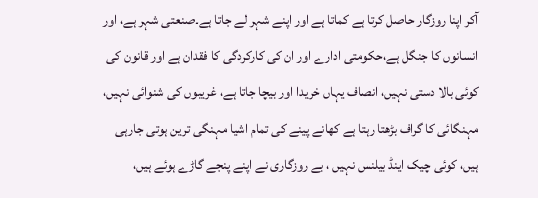آکر اپنا روزگار حاصل کرتا ہے کماتا ہے اور اپنے شہر لے جاتا ہے۔صنعتی شہر ہے، اور انسانوں کا جنگل ہے،حکومتی ادارے اور ان کی کارکردگی کا فقدان ہے اور قانون کی کوئی بالا دستی نہیں، انصاف یہاں خریدا اور بیچا جاتا ہے، غریبوں کی شنوائی نہیں، مہنگائی کا گراف بڑھتا رہتا ہے کھانے پینے کی تمام اشیا مہنگی ترین ہوتی جارہی ہیں، کوئی چیک اینڈ بیلنس نہیں ، بے روزگاری نے اپنے پنجے گاڑے ہوئے ہیں،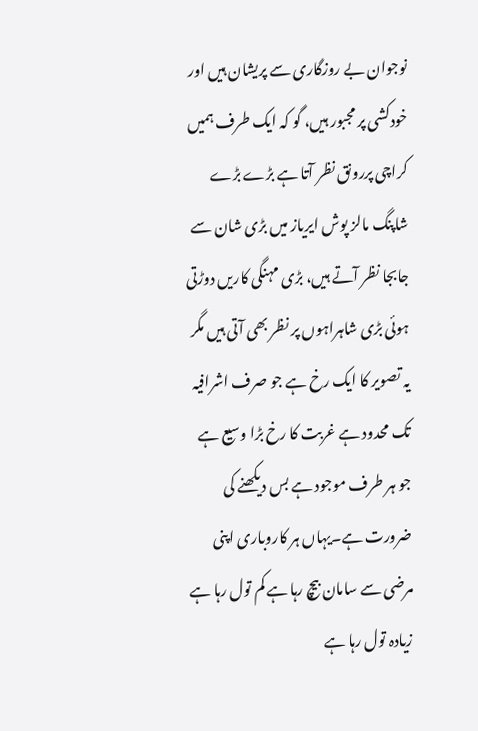نوجوان بے روزگاری سے پریشان ہیں اور خودکشی پر مجبور ہیں، گو کہ ایک طرف ہمیں کراچی پررونق نظر آتا ہے بڑے بڑے شاپنگ مالز پوش ایریاز میں بڑی شان سے جابجا نظر آتے ہیں، بڑی مہنگی کاریں دوڑتی ہوئی بڑی شاہراہوں پر نظر بھی آتی ہیں مگر یہ تصویر کا ایک رخ ہے جو صرف اشرافیہ تک محدود ہے غربت کا رخ بڑا وسیع ہے جو ہر طرف موجود ہے بس دیکھنے کی ضرورت ہے۔یہاں ہر کاروباری اپنی مرضی سے سامان بیچ رہا ہے کم تول رہا ہے زیادہ تول رہا ہے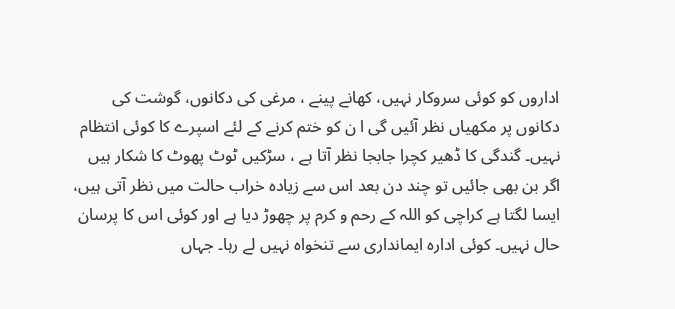اداروں کو کوئی سروکار نہیں، کھانے پینے ، مرغی کی دکانوں، گوشت کی دکانوں پر مکھیاں نظر آئیں گی ا ن کو ختم کرنے کے لئے اسپرے کا کوئی انتظام نہیں۔ گندگی کا ڈھیر کچرا جابجا نظر آتا ہے ، سڑکیں ٹوٹ پھوٹ کا شکار ہیں اگر بن بھی جائیں تو چند دن بعد اس سے زیادہ خراب حالت میں نظر آتی ہیں، ایسا لگتا ہے کراچی کو اللہ کے رحم و کرم پر چھوڑ دیا ہے اور کوئی اس کا پرسان حال نہیں۔ کوئی ادارہ ایمانداری سے تنخواہ نہیں لے رہا۔ جہاں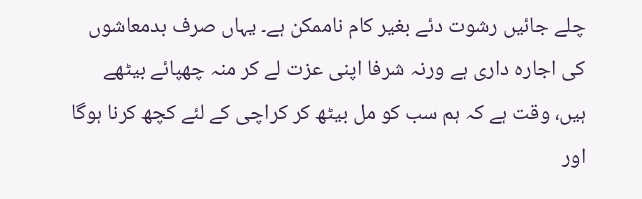چلے جائیں رشوت دئے بغیر کام ناممکن ہے۔ یہاں صرف بدمعاشوں کی اجارہ داری ہے ورنہ شرفا اپنی عزت لے کر منہ چھپائے بیٹھے ہیں، وقت ہے کہ ہم سب کو مل بیٹھ کر کراچی کے لئے کچھ کرنا ہوگا اور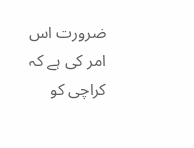ضرورت اس امر کی ہے کہ کراچی کو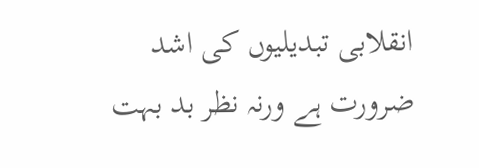انقلابی تبدیلیوں کی اشد ضرورت ہے ورنہ نظر بد بہت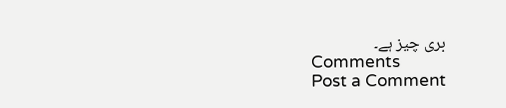بری چیز ہے۔
Comments
Post a Comment